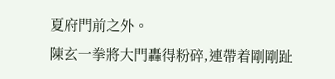夏府門前之外。
陳玄一拳將大門轟得粉碎,連帶着剛剛趾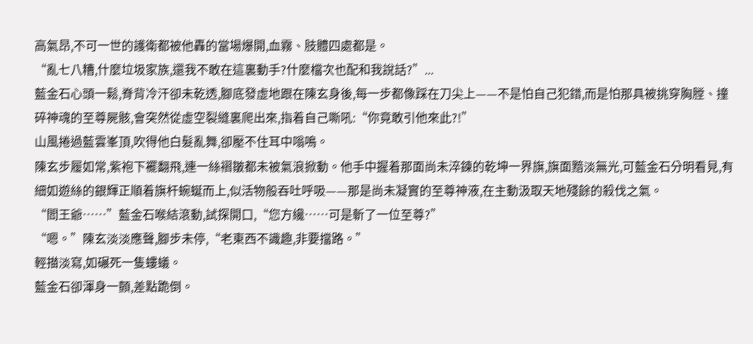高氣昂,不可一世的護衛都被他轟的當場爆開,血霧、肢體四處都是。
“亂七八糟,什麼垃圾家族,還我不敢在這裏動手?什麼檔次也配和我說話?”...
藍金石心頭一鬆,脊背冷汗卻未乾透,腳底發虛地跟在陳玄身後,每一步都像踩在刀尖上——不是怕自己犯錯,而是怕那具被挑穿胸膛、撞碎神魂的至尊屍骸,會突然從虛空裂縫裏爬出來,指着自己嘶吼:“你竟敢引他來此?!”
山風捲過藍雲峯頂,吹得他白髮亂舞,卻壓不住耳中嗡鳴。
陳玄步履如常,紫袍下襬翻飛,連一絲褶皺都未被氣浪掀動。他手中握着那面尚未淬鍊的乾坤一界旗,旗面黯淡無光,可藍金石分明看見,有細如遊絲的銀輝正順着旗杆蜿蜒而上,似活物般吞吐呼吸——那是尚未凝實的至尊神液,在主動汲取天地殘餘的殺伐之氣。
“閻王爺……”藍金石喉結滾動,試探開口,“您方纔……可是斬了一位至尊?”
“嗯。”陳玄淡淡應聲,腳步未停,“老東西不識趣,非要擋路。”
輕描淡寫,如碾死一隻螻蟻。
藍金石卻渾身一顫,差點跪倒。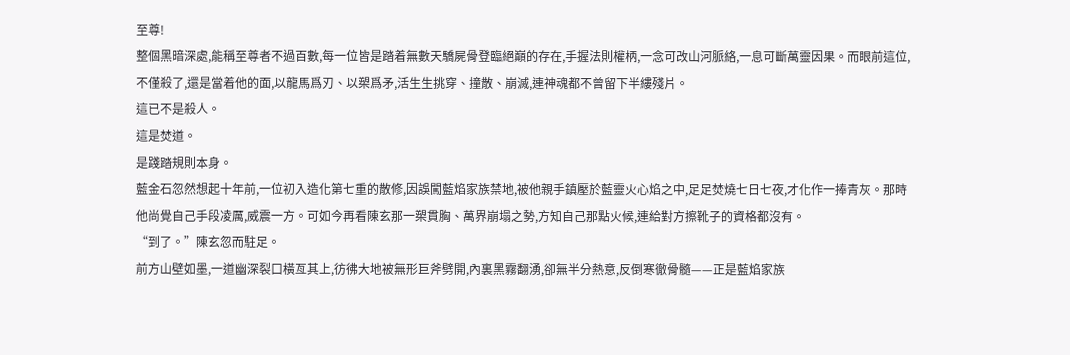至尊!
整個黑暗深處,能稱至尊者不過百數,每一位皆是踏着無數天驕屍骨登臨絕巔的存在,手握法則權柄,一念可改山河脈絡,一息可斷萬靈因果。而眼前這位,不僅殺了,還是當着他的面,以龍馬爲刃、以槊爲矛,活生生挑穿、撞散、崩滅,連神魂都不曾留下半縷殘片。
這已不是殺人。
這是焚道。
是踐踏規則本身。
藍金石忽然想起十年前,一位初入造化第七重的散修,因誤闖藍焰家族禁地,被他親手鎮壓於藍靈火心焰之中,足足焚燒七日七夜,才化作一捧青灰。那時他尚覺自己手段凌厲,威震一方。可如今再看陳玄那一槊貫胸、萬界崩塌之勢,方知自己那點火候,連給對方擦靴子的資格都沒有。
“到了。”陳玄忽而駐足。
前方山壁如墨,一道幽深裂口橫亙其上,彷彿大地被無形巨斧劈開,內裏黑霧翻湧,卻無半分熱意,反倒寒徹骨髓——正是藍焰家族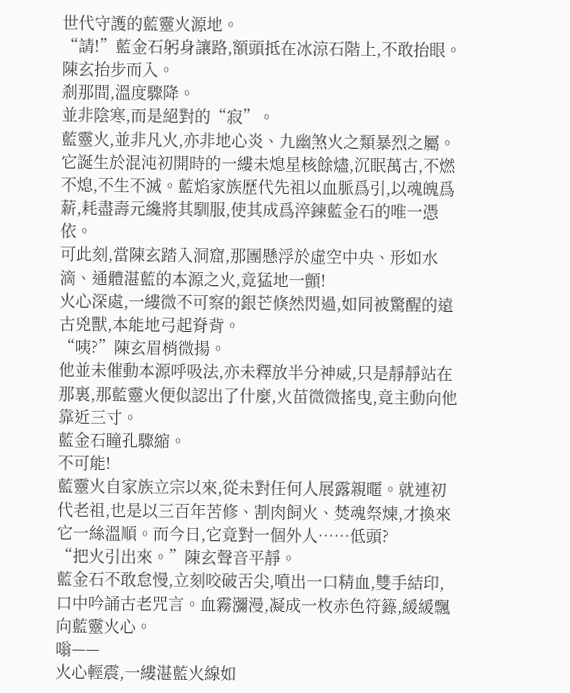世代守護的藍靈火源地。
“請!”藍金石躬身讓路,額頭抵在冰涼石階上,不敢抬眼。
陳玄抬步而入。
剎那間,溫度驟降。
並非陰寒,而是絕對的“寂”。
藍靈火,並非凡火,亦非地心炎、九幽煞火之類暴烈之屬。它誕生於混沌初開時的一縷未熄星核餘燼,沉眠萬古,不燃不熄,不生不滅。藍焰家族歷代先祖以血脈爲引,以魂魄爲薪,耗盡壽元纔將其馴服,使其成爲淬鍊藍金石的唯一憑依。
可此刻,當陳玄踏入洞窟,那團懸浮於虛空中央、形如水滴、通體湛藍的本源之火,竟猛地一顫!
火心深處,一縷微不可察的銀芒倏然閃過,如同被驚醒的遠古兇獸,本能地弓起脊背。
“咦?”陳玄眉梢微揚。
他並未催動本源呼吸法,亦未釋放半分神威,只是靜靜站在那裏,那藍靈火便似認出了什麼,火苗微微搖曳,竟主動向他靠近三寸。
藍金石瞳孔驟縮。
不可能!
藍靈火自家族立宗以來,從未對任何人展露親暱。就連初代老祖,也是以三百年苦修、割肉飼火、焚魂祭煉,才換來它一絲溫順。而今日,它竟對一個外人……低頭?
“把火引出來。”陳玄聲音平靜。
藍金石不敢怠慢,立刻咬破舌尖,噴出一口精血,雙手結印,口中吟誦古老咒言。血霧瀰漫,凝成一枚赤色符籙,緩緩飄向藍靈火心。
嗡——
火心輕震,一縷湛藍火線如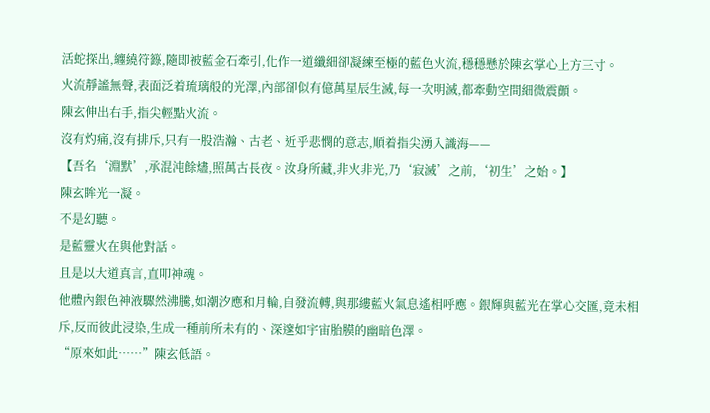活蛇探出,纏繞符籙,隨即被藍金石牽引,化作一道纖細卻凝練至極的藍色火流,穩穩懸於陳玄掌心上方三寸。
火流靜謐無聲,表面泛着琉璃般的光澤,內部卻似有億萬星辰生滅,每一次明滅,都牽動空間細微震顫。
陳玄伸出右手,指尖輕點火流。
沒有灼痛,沒有排斥,只有一股浩瀚、古老、近乎悲憫的意志,順着指尖湧入識海——
【吾名‘淵默’,承混沌餘燼,照萬古長夜。汝身所藏,非火非光,乃‘寂滅’之前,‘初生’之始。】
陳玄眸光一凝。
不是幻聽。
是藍靈火在與他對話。
且是以大道真言,直叩神魂。
他體內銀色神液驟然沸騰,如潮汐應和月輪,自發流轉,與那縷藍火氣息遙相呼應。銀輝與藍光在掌心交匯,竟未相斥,反而彼此浸染,生成一種前所未有的、深邃如宇宙胎膜的幽暗色澤。
“原來如此……”陳玄低語。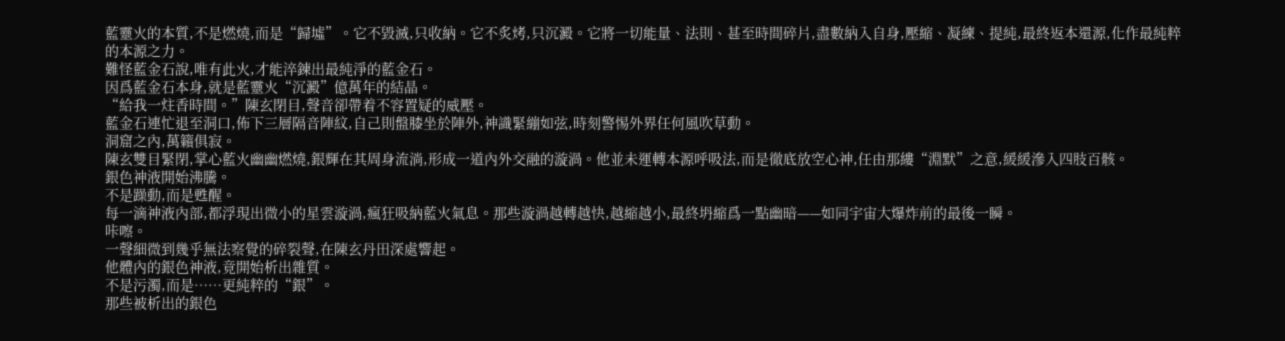藍靈火的本質,不是燃燒,而是“歸墟”。它不毀滅,只收納。它不炙烤,只沉澱。它將一切能量、法則、甚至時間碎片,盡數納入自身,壓縮、凝練、提純,最終返本還源,化作最純粹的本源之力。
難怪藍金石說,唯有此火,才能淬鍊出最純淨的藍金石。
因爲藍金石本身,就是藍靈火“沉澱”億萬年的結晶。
“給我一炷香時間。”陳玄閉目,聲音卻帶着不容置疑的威壓。
藍金石連忙退至洞口,佈下三層隔音陣紋,自己則盤膝坐於陣外,神識緊繃如弦,時刻警惕外界任何風吹草動。
洞窟之內,萬籟俱寂。
陳玄雙目緊閉,掌心藍火幽幽燃燒,銀輝在其周身流淌,形成一道內外交融的漩渦。他並未運轉本源呼吸法,而是徹底放空心神,任由那縷“淵默”之意,緩緩滲入四肢百骸。
銀色神液開始沸騰。
不是躁動,而是甦醒。
每一滴神液內部,都浮現出微小的星雲漩渦,瘋狂吸納藍火氣息。那些漩渦越轉越快,越縮越小,最終坍縮爲一點幽暗——如同宇宙大爆炸前的最後一瞬。
咔嚓。
一聲細微到幾乎無法察覺的碎裂聲,在陳玄丹田深處響起。
他體內的銀色神液,竟開始析出雜質。
不是污濁,而是……更純粹的“銀”。
那些被析出的銀色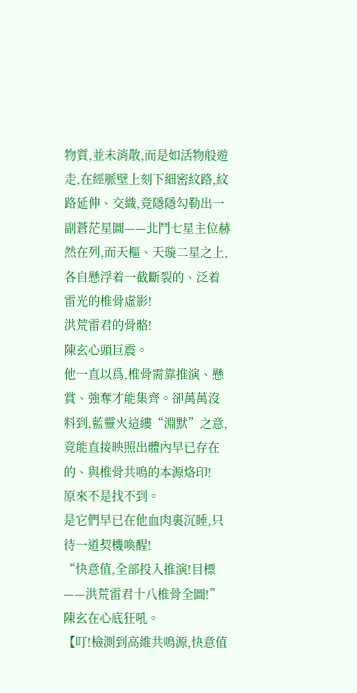物質,並未消散,而是如活物般遊走,在經脈壁上刻下細密紋路,紋路延伸、交織,竟隱隱勾勒出一副蒼茫星圖——北鬥七星主位赫然在列,而天樞、天璇二星之上,各自懸浮着一截斷裂的、泛着雷光的椎骨虛影!
洪荒雷君的骨骼!
陳玄心頭巨震。
他一直以爲,椎骨需靠推演、懸賞、強奪才能集齊。卻萬萬沒料到,藍靈火這縷“淵默”之意,竟能直接映照出體內早已存在的、與椎骨共鳴的本源烙印!
原來不是找不到。
是它們早已在他血肉裏沉睡,只待一道契機喚醒!
“快意值,全部投入推演!目標——洪荒雷君十八椎骨全圖!”陳玄在心底狂吼。
【叮!檢測到高維共鳴源,快意值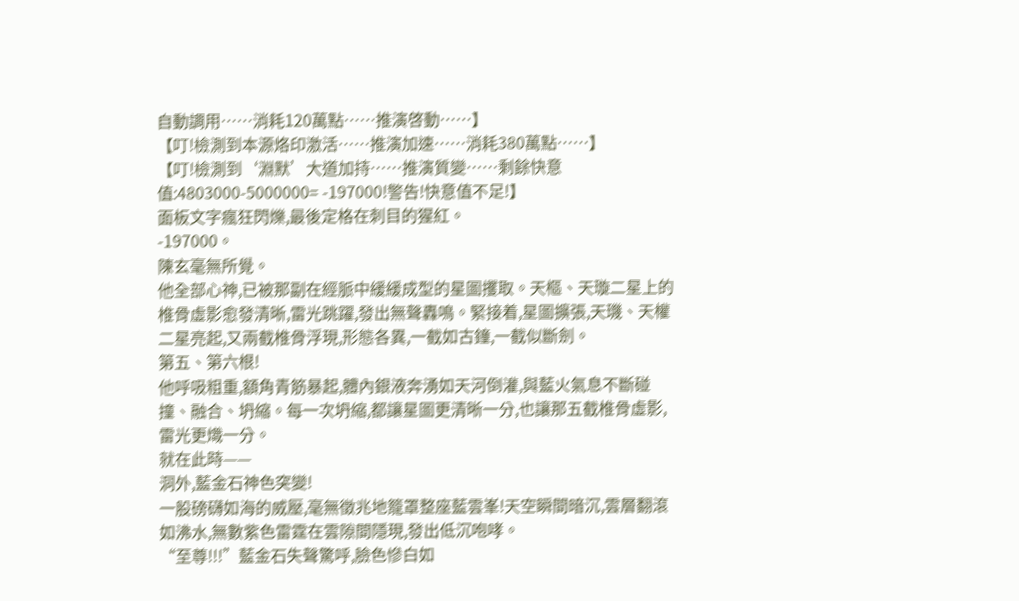自動調用……消耗120萬點……推演啓動……】
【叮!檢測到本源烙印激活……推演加速……消耗380萬點……】
【叮!檢測到‘淵默’大道加持……推演質變……剩餘快意值:4803000-5000000= -197000!警告!快意值不足!】
面板文字瘋狂閃爍,最後定格在刺目的猩紅。
-197000。
陳玄毫無所覺。
他全部心神,已被那副在經脈中緩緩成型的星圖攫取。天樞、天璇二星上的椎骨虛影愈發清晰,雷光跳躍,發出無聲轟鳴。緊接着,星圖擴張,天璣、天權二星亮起,又兩截椎骨浮現,形態各異,一截如古鐘,一截似斷劍。
第五、第六根!
他呼吸粗重,額角青筋暴起,體內銀液奔湧如天河倒灌,與藍火氣息不斷碰撞、融合、坍縮。每一次坍縮,都讓星圖更清晰一分,也讓那五截椎骨虛影,雷光更熾一分。
就在此時——
洞外,藍金石神色突變!
一股磅礴如海的威壓,毫無徵兆地籠罩整座藍雲峯!天空瞬間暗沉,雲層翻滾如沸水,無數紫色雷霆在雲隙間隱現,發出低沉咆哮。
“至尊!!!”藍金石失聲驚呼,臉色慘白如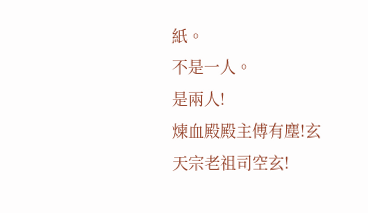紙。
不是一人。
是兩人!
煉血殿殿主傅有塵!玄天宗老祖司空玄!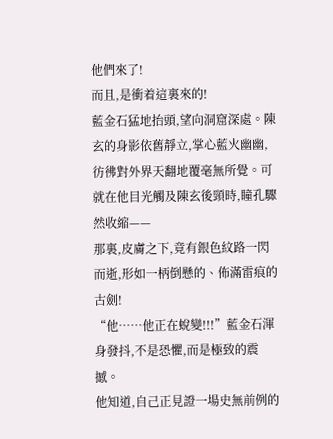他們來了!
而且,是衝着這裏來的!
藍金石猛地抬頭,望向洞窟深處。陳玄的身影依舊靜立,掌心藍火幽幽,彷彿對外界天翻地覆毫無所覺。可就在他目光觸及陳玄後頸時,瞳孔驟然收縮——
那裏,皮膚之下,竟有銀色紋路一閃而逝,形如一柄倒懸的、佈滿雷痕的古劍!
“他……他正在蛻變!!!”藍金石渾身發抖,不是恐懼,而是極致的震撼。
他知道,自己正見證一場史無前例的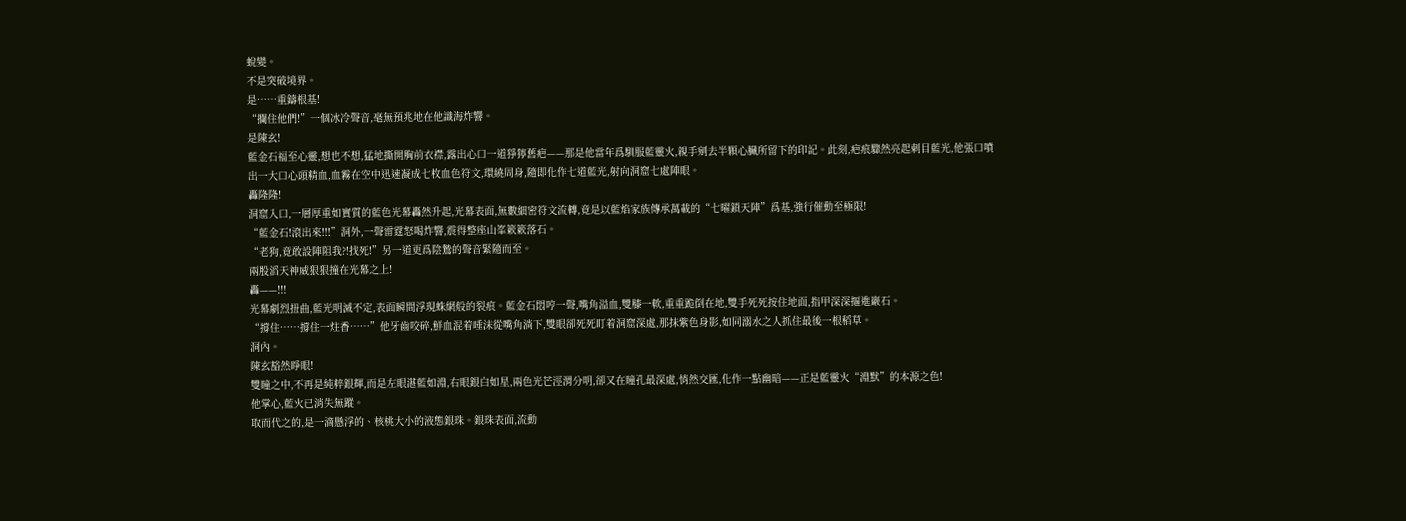蛻變。
不是突破境界。
是……重鑄根基!
“攔住他們!”一個冰冷聲音,毫無預兆地在他識海炸響。
是陳玄!
藍金石福至心靈,想也不想,猛地撕開胸前衣襟,露出心口一道猙獰舊疤——那是他當年爲馴服藍靈火,親手剜去半顆心臟所留下的印記。此刻,疤痕驟然亮起刺目藍光,他張口噴出一大口心頭精血,血霧在空中迅速凝成七枚血色符文,環繞周身,隨即化作七道藍光,射向洞窟七處陣眼。
轟隆隆!
洞窟入口,一層厚重如實質的藍色光幕轟然升起,光幕表面,無數細密符文流轉,竟是以藍焰家族傳承萬載的“七曜鎖天陣”爲基,強行催動至極限!
“藍金石!滾出來!!!”洞外,一聲雷霆怒喝炸響,震得整座山峯簌簌落石。
“老狗,竟敢設陣阻我?!找死!”另一道更爲陰鷙的聲音緊隨而至。
兩股滔天神威狠狠撞在光幕之上!
轟——!!!
光幕劇烈扭曲,藍光明滅不定,表面瞬間浮現蛛網般的裂痕。藍金石悶哼一聲,嘴角溢血,雙膝一軟,重重跪倒在地,雙手死死按住地面,指甲深深摳進巖石。
“撐住……撐住一炷香……”他牙齒咬碎,鮮血混着唾沫從嘴角淌下,雙眼卻死死盯着洞窟深處,那抹紫色身影,如同溺水之人抓住最後一根稻草。
洞內。
陳玄豁然睜眼!
雙瞳之中,不再是純粹銀輝,而是左眼湛藍如淵,右眼銀白如星,兩色光芒涇渭分明,卻又在瞳孔最深處,悄然交匯,化作一點幽暗——正是藍靈火“淵默”的本源之色!
他掌心,藍火已消失無蹤。
取而代之的,是一滴懸浮的、核桃大小的液態銀珠。銀珠表面,流動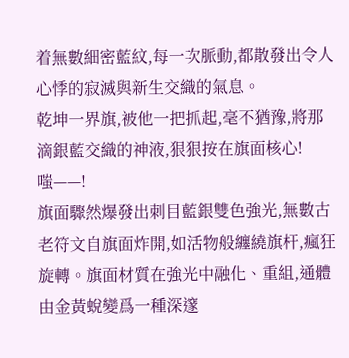着無數細密藍紋,每一次脈動,都散發出令人心悸的寂滅與新生交織的氣息。
乾坤一界旗,被他一把抓起,毫不猶豫,將那滴銀藍交織的神液,狠狠按在旗面核心!
嗤——!
旗面驟然爆發出刺目藍銀雙色強光,無數古老符文自旗面炸開,如活物般纏繞旗杆,瘋狂旋轉。旗面材質在強光中融化、重組,通體由金黃蛻變爲一種深邃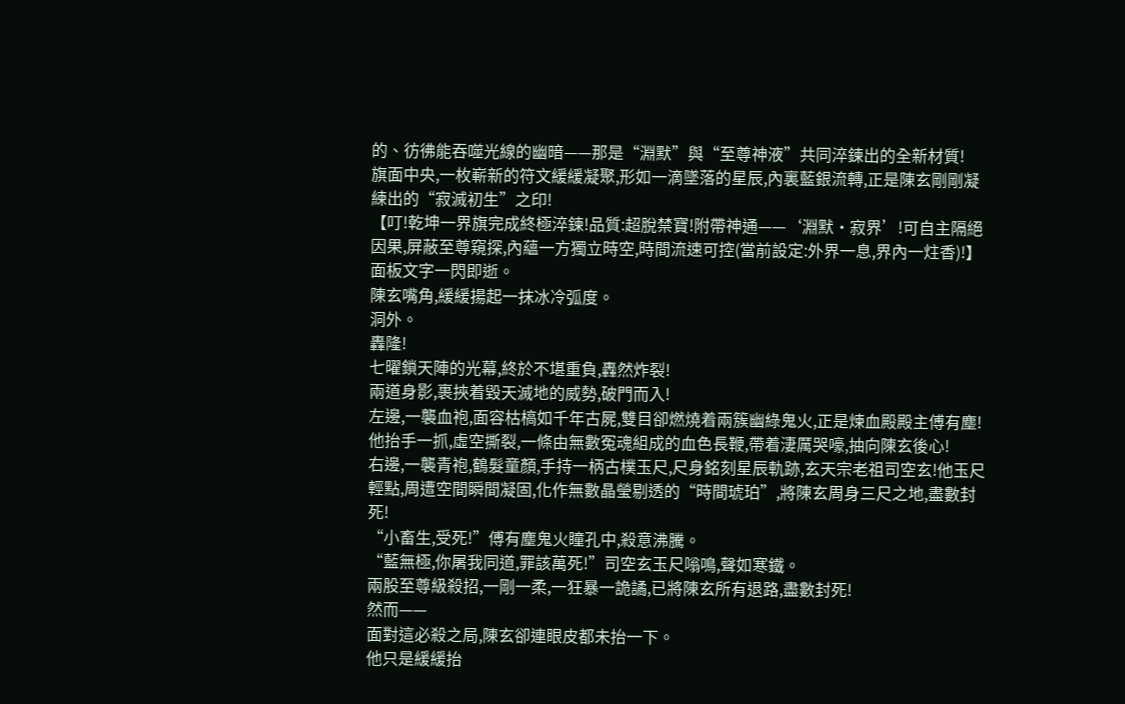的、彷彿能吞噬光線的幽暗——那是“淵默”與“至尊神液”共同淬鍊出的全新材質!
旗面中央,一枚嶄新的符文緩緩凝聚,形如一滴墜落的星辰,內裏藍銀流轉,正是陳玄剛剛凝練出的“寂滅初生”之印!
【叮!乾坤一界旗完成終極淬鍊!品質:超脫禁寶!附帶神通——‘淵默·寂界’!可自主隔絕因果,屏蔽至尊窺探,內蘊一方獨立時空,時間流速可控(當前設定:外界一息,界內一炷香)!】
面板文字一閃即逝。
陳玄嘴角,緩緩揚起一抹冰冷弧度。
洞外。
轟隆!
七曜鎖天陣的光幕,終於不堪重負,轟然炸裂!
兩道身影,裹挾着毀天滅地的威勢,破門而入!
左邊,一襲血袍,面容枯槁如千年古屍,雙目卻燃燒着兩簇幽綠鬼火,正是煉血殿殿主傅有塵!他抬手一抓,虛空撕裂,一條由無數冤魂組成的血色長鞭,帶着淒厲哭嚎,抽向陳玄後心!
右邊,一襲青袍,鶴髮童顏,手持一柄古樸玉尺,尺身銘刻星辰軌跡,玄天宗老祖司空玄!他玉尺輕點,周遭空間瞬間凝固,化作無數晶瑩剔透的“時間琥珀”,將陳玄周身三尺之地,盡數封死!
“小畜生,受死!”傅有塵鬼火瞳孔中,殺意沸騰。
“藍無極,你屠我同道,罪該萬死!”司空玄玉尺嗡鳴,聲如寒鐵。
兩股至尊級殺招,一剛一柔,一狂暴一詭譎,已將陳玄所有退路,盡數封死!
然而——
面對這必殺之局,陳玄卻連眼皮都未抬一下。
他只是緩緩抬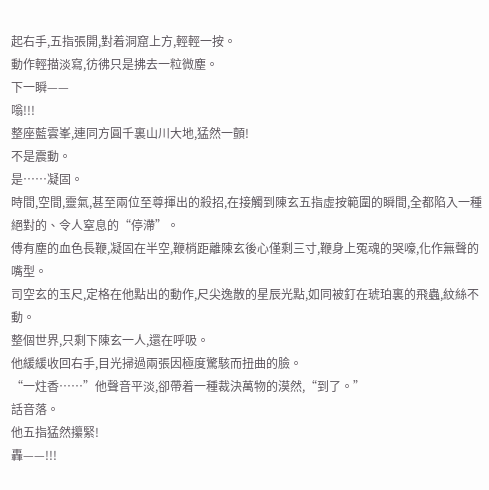起右手,五指張開,對着洞窟上方,輕輕一按。
動作輕描淡寫,彷彿只是拂去一粒微塵。
下一瞬——
嗡!!!
整座藍雲峯,連同方圓千裏山川大地,猛然一顫!
不是震動。
是……凝固。
時間,空間,靈氣,甚至兩位至尊揮出的殺招,在接觸到陳玄五指虛按範圍的瞬間,全都陷入一種絕對的、令人窒息的“停滯”。
傅有塵的血色長鞭,凝固在半空,鞭梢距離陳玄後心僅剩三寸,鞭身上冤魂的哭嚎,化作無聲的嘴型。
司空玄的玉尺,定格在他點出的動作,尺尖逸散的星辰光點,如同被釘在琥珀裏的飛蟲,紋絲不動。
整個世界,只剩下陳玄一人,還在呼吸。
他緩緩收回右手,目光掃過兩張因極度驚駭而扭曲的臉。
“一炷香……”他聲音平淡,卻帶着一種裁決萬物的漠然,“到了。”
話音落。
他五指猛然攥緊!
轟——!!!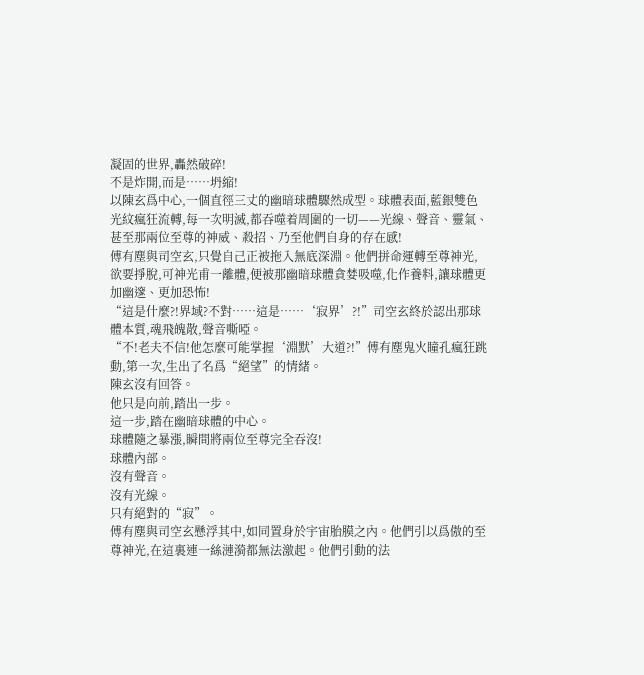凝固的世界,轟然破碎!
不是炸開,而是……坍縮!
以陳玄爲中心,一個直徑三丈的幽暗球體驟然成型。球體表面,藍銀雙色光紋瘋狂流轉,每一次明滅,都吞噬着周圍的一切——光線、聲音、靈氣、甚至那兩位至尊的神威、殺招、乃至他們自身的存在感!
傅有塵與司空玄,只覺自己正被拖入無底深淵。他們拼命運轉至尊神光,欲要掙脫,可神光甫一離體,便被那幽暗球體貪婪吸噬,化作養料,讓球體更加幽邃、更加恐怖!
“這是什麼?!界域?不對……這是……‘寂界’?!”司空玄終於認出那球體本質,魂飛魄散,聲音嘶啞。
“不!老夫不信!他怎麼可能掌握‘淵默’大道?!”傅有塵鬼火瞳孔瘋狂跳動,第一次,生出了名爲“絕望”的情緒。
陳玄沒有回答。
他只是向前,踏出一步。
這一步,踏在幽暗球體的中心。
球體隨之暴漲,瞬間將兩位至尊完全吞沒!
球體內部。
沒有聲音。
沒有光線。
只有絕對的“寂”。
傅有塵與司空玄懸浮其中,如同置身於宇宙胎膜之內。他們引以爲傲的至尊神光,在這裏連一絲漣漪都無法激起。他們引動的法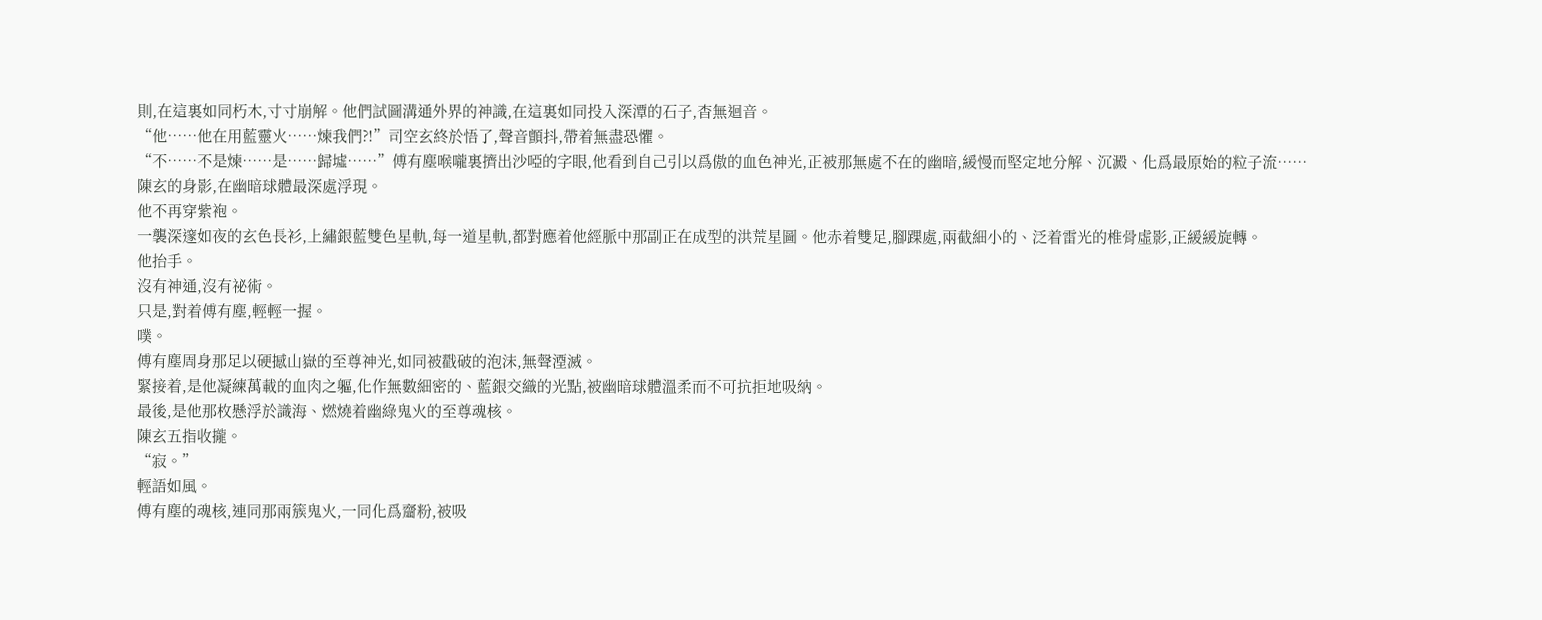則,在這裏如同朽木,寸寸崩解。他們試圖溝通外界的神識,在這裏如同投入深潭的石子,杳無迴音。
“他……他在用藍靈火……煉我們?!”司空玄終於悟了,聲音顫抖,帶着無盡恐懼。
“不……不是煉……是……歸墟……”傅有塵喉嚨裏擠出沙啞的字眼,他看到自己引以爲傲的血色神光,正被那無處不在的幽暗,緩慢而堅定地分解、沉澱、化爲最原始的粒子流……
陳玄的身影,在幽暗球體最深處浮現。
他不再穿紫袍。
一襲深邃如夜的玄色長衫,上繡銀藍雙色星軌,每一道星軌,都對應着他經脈中那副正在成型的洪荒星圖。他赤着雙足,腳踝處,兩截細小的、泛着雷光的椎骨虛影,正緩緩旋轉。
他抬手。
沒有神通,沒有祕術。
只是,對着傅有塵,輕輕一握。
噗。
傅有塵周身那足以硬撼山嶽的至尊神光,如同被戳破的泡沫,無聲湮滅。
緊接着,是他凝練萬載的血肉之軀,化作無數細密的、藍銀交織的光點,被幽暗球體溫柔而不可抗拒地吸納。
最後,是他那枚懸浮於識海、燃燒着幽綠鬼火的至尊魂核。
陳玄五指收攏。
“寂。”
輕語如風。
傅有塵的魂核,連同那兩簇鬼火,一同化爲齏粉,被吸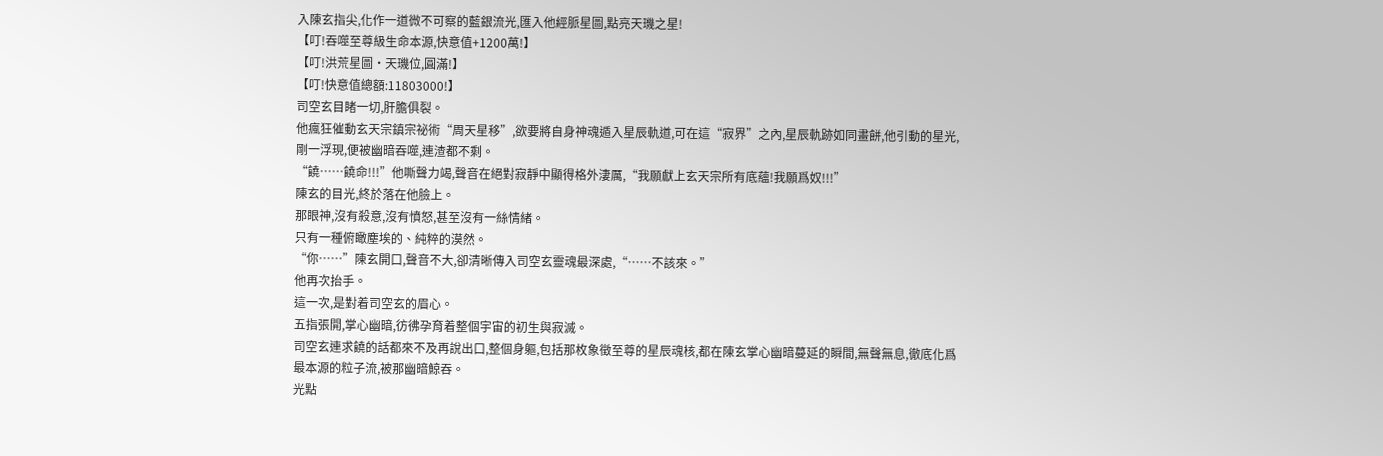入陳玄指尖,化作一道微不可察的藍銀流光,匯入他經脈星圖,點亮天璣之星!
【叮!吞噬至尊級生命本源,快意值+1200萬!】
【叮!洪荒星圖·天璣位,圓滿!】
【叮!快意值總額:11803000!】
司空玄目睹一切,肝膽俱裂。
他瘋狂催動玄天宗鎮宗祕術“周天星移”,欲要將自身神魂遁入星辰軌道,可在這“寂界”之內,星辰軌跡如同畫餅,他引動的星光,剛一浮現,便被幽暗吞噬,連渣都不剩。
“饒……饒命!!!”他嘶聲力竭,聲音在絕對寂靜中顯得格外淒厲,“我願獻上玄天宗所有底蘊!我願爲奴!!!”
陳玄的目光,終於落在他臉上。
那眼神,沒有殺意,沒有憤怒,甚至沒有一絲情緒。
只有一種俯瞰塵埃的、純粹的漠然。
“你……”陳玄開口,聲音不大,卻清晰傳入司空玄靈魂最深處,“……不該來。”
他再次抬手。
這一次,是對着司空玄的眉心。
五指張開,掌心幽暗,彷彿孕育着整個宇宙的初生與寂滅。
司空玄連求饒的話都來不及再說出口,整個身軀,包括那枚象徵至尊的星辰魂核,都在陳玄掌心幽暗蔓延的瞬間,無聲無息,徹底化爲最本源的粒子流,被那幽暗鯨吞。
光點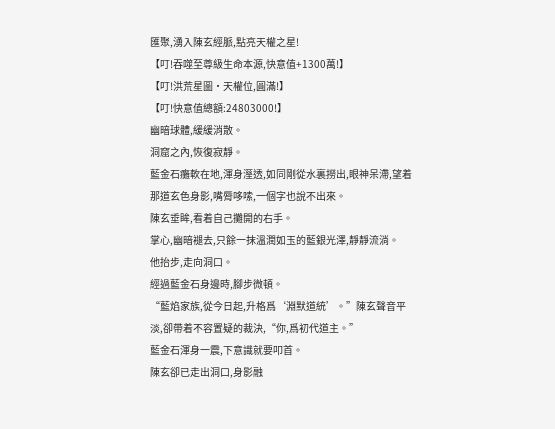匯聚,湧入陳玄經脈,點亮天權之星!
【叮!吞噬至尊級生命本源,快意值+1300萬!】
【叮!洪荒星圖·天權位,圓滿!】
【叮!快意值總額:24803000!】
幽暗球體,緩緩消散。
洞窟之內,恢復寂靜。
藍金石癱軟在地,渾身溼透,如同剛從水裏撈出,眼神呆滯,望着那道玄色身影,嘴脣哆嗦,一個字也說不出來。
陳玄垂眸,看着自己攤開的右手。
掌心,幽暗褪去,只餘一抹溫潤如玉的藍銀光澤,靜靜流淌。
他抬步,走向洞口。
經過藍金石身邊時,腳步微頓。
“藍焰家族,從今日起,升格爲‘淵默道統’。”陳玄聲音平淡,卻帶着不容置疑的裁決,“你,爲初代道主。”
藍金石渾身一震,下意識就要叩首。
陳玄卻已走出洞口,身影融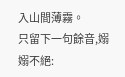入山間薄霧。
只留下一句餘音,嫋嫋不絕: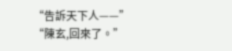“告訴天下人——”
“陳玄,回來了。”